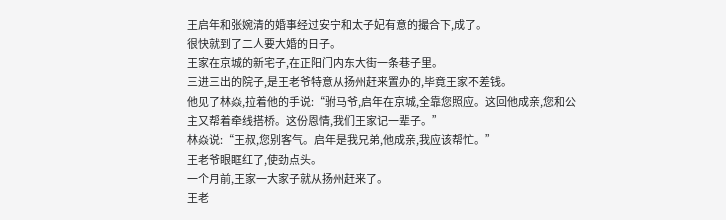王启年和张婉清的婚事经过安宁和太子妃有意的撮合下,成了。
很快就到了二人要大婚的日子。
王家在京城的新宅子,在正阳门内东大街一条巷子里。
三进三出的院子,是王老爷特意从扬州赶来置办的,毕竟王家不差钱。
他见了林焱,拉着他的手说:“驸马爷,启年在京城,全靠您照应。这回他成亲,您和公主又帮着牵线搭桥。这份恩情,我们王家记一辈子。”
林焱说:“王叔,您别客气。启年是我兄弟,他成亲,我应该帮忙。”
王老爷眼眶红了,使劲点头。
一个月前,王家一大家子就从扬州赶来了。
王老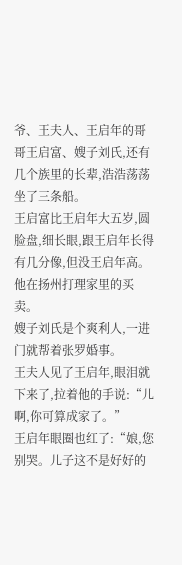爷、王夫人、王启年的哥哥王启富、嫂子刘氏,还有几个族里的长辈,浩浩荡荡坐了三条船。
王启富比王启年大五岁,圆脸盘,细长眼,跟王启年长得有几分像,但没王启年高。
他在扬州打理家里的买卖。
嫂子刘氏是个爽利人,一进门就帮着张罗婚事。
王夫人见了王启年,眼泪就下来了,拉着他的手说:“儿啊,你可算成家了。”
王启年眼圈也红了:“娘,您别哭。儿子这不是好好的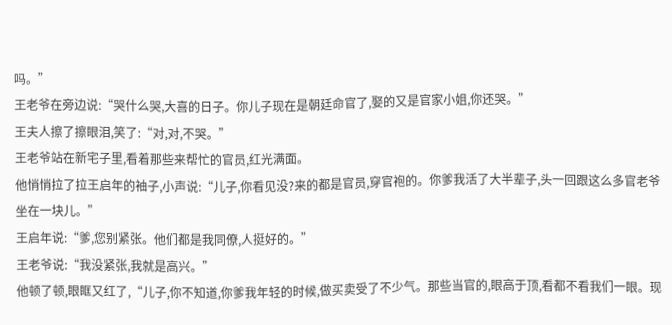吗。”
王老爷在旁边说:“哭什么哭,大喜的日子。你儿子现在是朝廷命官了,娶的又是官家小姐,你还哭。”
王夫人擦了擦眼泪,笑了:“对,对,不哭。”
王老爷站在新宅子里,看着那些来帮忙的官员,红光满面。
他悄悄拉了拉王启年的袖子,小声说:“儿子,你看见没?来的都是官员,穿官袍的。你爹我活了大半辈子,头一回跟这么多官老爷坐在一块儿。”
王启年说:“爹,您别紧张。他们都是我同僚,人挺好的。”
王老爷说:“我没紧张,我就是高兴。”
他顿了顿,眼眶又红了,“儿子,你不知道,你爹我年轻的时候,做买卖受了不少气。那些当官的,眼高于顶,看都不看我们一眼。现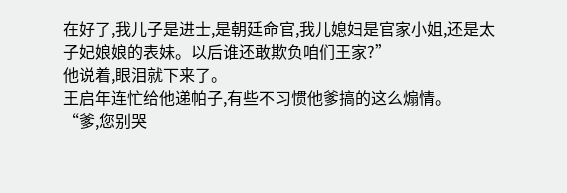在好了,我儿子是进士,是朝廷命官,我儿媳妇是官家小姐,还是太子妃娘娘的表妹。以后谁还敢欺负咱们王家?”
他说着,眼泪就下来了。
王启年连忙给他递帕子,有些不习惯他爹搞的这么煽情。
“爹,您别哭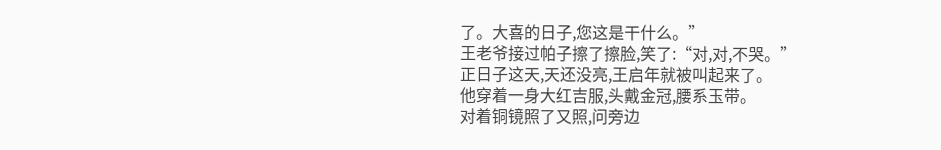了。大喜的日子,您这是干什么。”
王老爷接过帕子擦了擦脸,笑了:“对,对,不哭。”
正日子这天,天还没亮,王启年就被叫起来了。
他穿着一身大红吉服,头戴金冠,腰系玉带。
对着铜镜照了又照,问旁边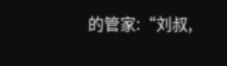的管家:“刘叔,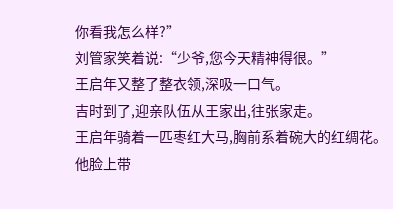你看我怎么样?”
刘管家笑着说:“少爷,您今天精神得很。”
王启年又整了整衣领,深吸一口气。
吉时到了,迎亲队伍从王家出,往张家走。
王启年骑着一匹枣红大马,胸前系着碗大的红绸花。
他脸上带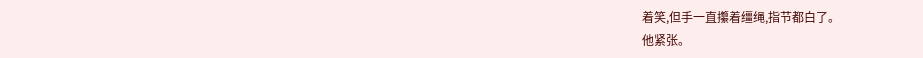着笑,但手一直攥着缰绳,指节都白了。
他紧张。